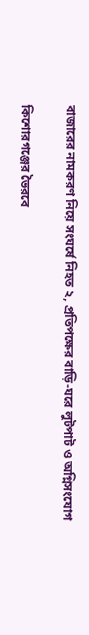বাজারের নামকরণ নিয়ে সংঘর্ষে নিহত ২, প্রতিপক্ষের বাড়ি-ঘরে লুটপাট ও অগ্নিসংযোগ

কিশোরগঞ্জের ভৈরবে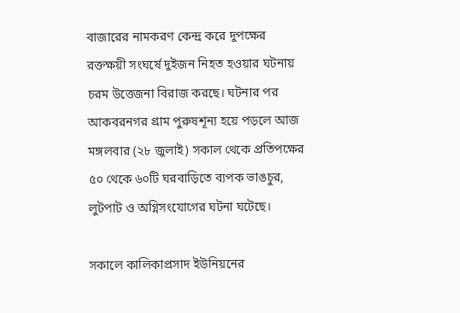বাজারের নামকরণ কেন্দ্র করে দুপক্ষের রক্তক্ষয়ী সংঘর্ষে দুইজন নিহত হওয়ার ঘটনায় চরম উত্তেজনা বিরাজ করছে। ঘটনার পর আকবরনগর গ্রাম পুরুষশূন্য হয়ে পড়লে আজ মঙ্গলবার (২৮ জুলাই) সকাল থেকে প্রতিপক্ষের ৫০ থেকে ৬০টি ঘরবাড়িতে ব্যপক ভাঙচুর, লুটপাট ও অগ্নিসংযোগের ঘটনা ঘটেছে।

সকালে কালিকাপ্রসাদ ইউনিয়নের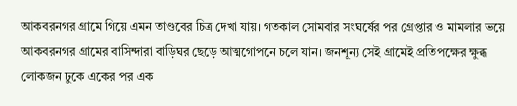আকবরনগর গ্রামে গিয়ে এমন তাণ্ডবের চিত্র দেখা যায়। গতকাল সোমবার সংঘর্ষের পর গ্রেপ্তার ও মামলার ভয়ে আকবরনগর গ্রামের বাসিন্দারা বাড়িঘর ছেড়ে আত্মগোপনে চলে যান। জনশূন্য সেই গ্রামেই প্রতিপক্ষের ক্ষুব্ধ লোকজন ঢুকে একের পর এক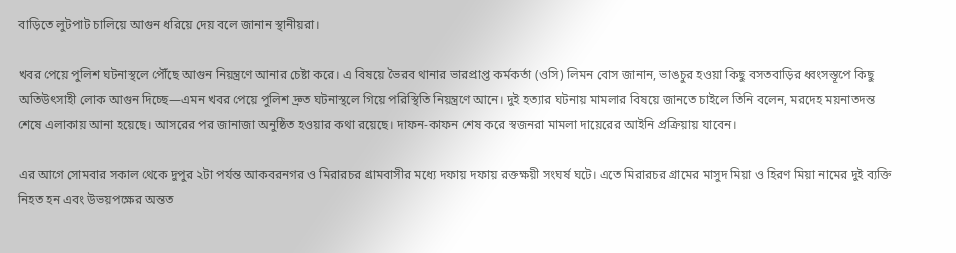বাড়িতে লুটপাট চালিয়ে আগুন ধরিয়ে দেয় বলে জানান স্থানীয়রা।

খবর পেয়ে পুলিশ ঘটনাস্থলে পৌঁছে আগুন নিয়ন্ত্রণে আনার চেষ্টা করে। এ বিষয়ে ভৈরব থানার ভারপ্রাপ্ত কর্মকর্তা (ওসি) লিমন বোস জানান, ভাঙচুর হওয়া কিছু বসতবাড়ির ধ্বংসস্তূপে কিছু অতিউৎসাহী লোক আগুন দিচ্ছে—এমন খবর পেয়ে পুলিশ দ্রুত ঘটনাস্থলে গিয়ে পরিস্থিতি নিয়ন্ত্রণে আনে। দুই হত্যার ঘটনায় মামলার বিষয়ে জানতে চাইলে তিনি বলেন, মরদেহ ময়নাতদন্ত শেষে এলাকায় আনা হয়েছে। আসরের পর জানাজা অনুষ্ঠিত হওয়ার কথা রয়েছে। দাফন-কাফন শেষ করে স্বজনরা মামলা দায়েরের আইনি প্রক্রিয়ায় যাবেন।

এর আগে সোমবার সকাল থেকে দুপুর ২টা পর্যন্ত আকবরনগর ও মিরারচর গ্রামবাসীর মধ্যে দফায় দফায় রক্তক্ষয়ী সংঘর্ষ ঘটে। এতে মিরারচর গ্রামের মাসুদ মিয়া ও হিরণ মিয়া নামের দুই ব্যক্তি নিহত হন এবং উভয়পক্ষের অন্তত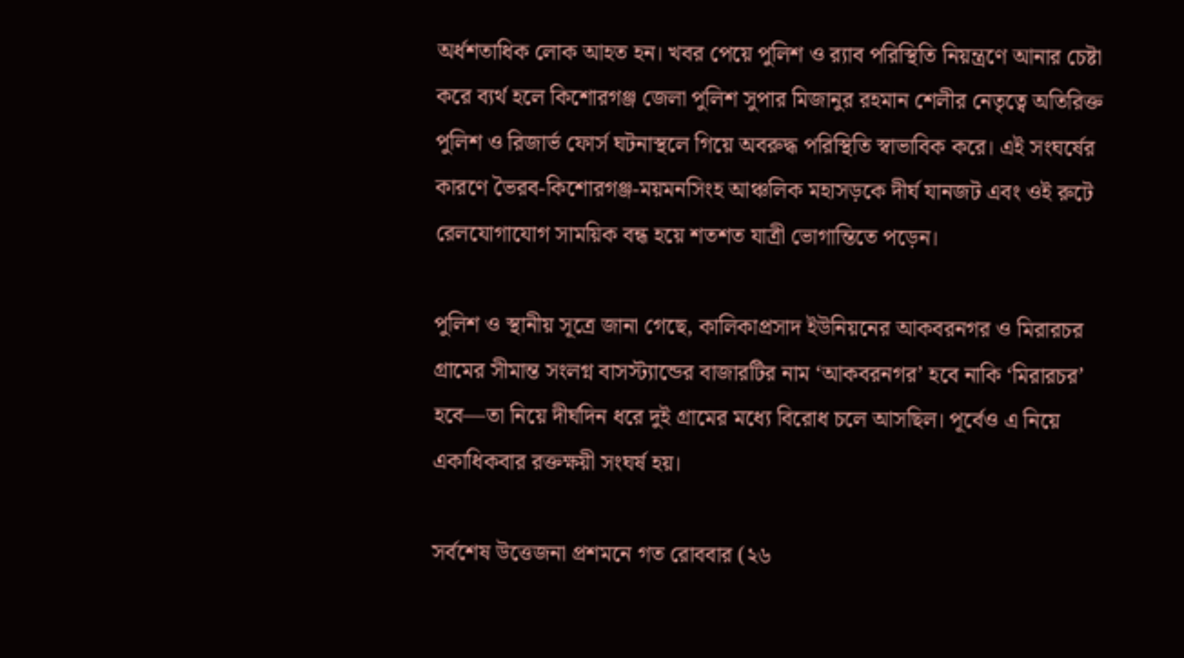অর্ধশতাধিক লোক আহত হন। খবর পেয়ে পুলিশ ও র‌্যাব পরিস্থিতি নিয়ন্ত্রণে আনার চেষ্টা করে ব্যর্থ হলে কিশোরগঞ্জ জেলা পুলিশ সুপার মিজানুর রহমান শেলীর নেতৃত্বে অতিরিক্ত পুলিশ ও রিজার্ভ ফোর্স ঘটনাস্থলে গিয়ে অবরুদ্ধ পরিস্থিতি স্বাভাবিক করে। এই সংঘর্ষের কারণে ভৈরব-কিশোরগঞ্জ-ময়মনসিংহ আঞ্চলিক মহাসড়কে দীর্ঘ যানজট এবং ওই রুটে রেলযোগাযোগ সাময়িক বন্ধ হয়ে শতশত যাত্রী ভোগান্তিতে পড়েন।

পুলিশ ও স্থানীয় সূত্রে জানা গেছে, কালিকাপ্রসাদ ইউনিয়নের আকবরনগর ও মিরারচর গ্রামের সীমান্ত সংলগ্ন বাসস্ট্যান্ডের বাজারটির নাম ‘আকবরনগর’ হবে নাকি ‘মিরারচর’ হবে—তা নিয়ে দীর্ঘদিন ধরে দুই গ্রামের মধ্যে বিরোধ চলে আসছিল। পূর্বেও এ নিয়ে একাধিকবার রক্তক্ষয়ী সংঘর্ষ হয়।

সর্বশেষ উত্তেজনা প্রশমনে গত রোববার (২৬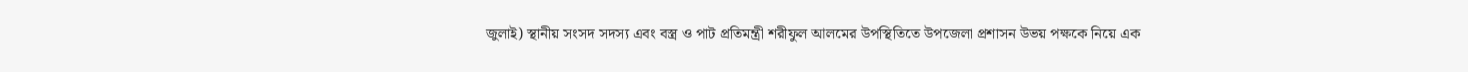জুলাই) স্থানীয় সংসদ সদস্য এবং বস্ত্র ও পাট প্রতিমন্ত্রী শরীফুল আলমের উপস্থিতিতে উপজেলা প্রশাসন উভয় পক্ষকে নিয়ে এক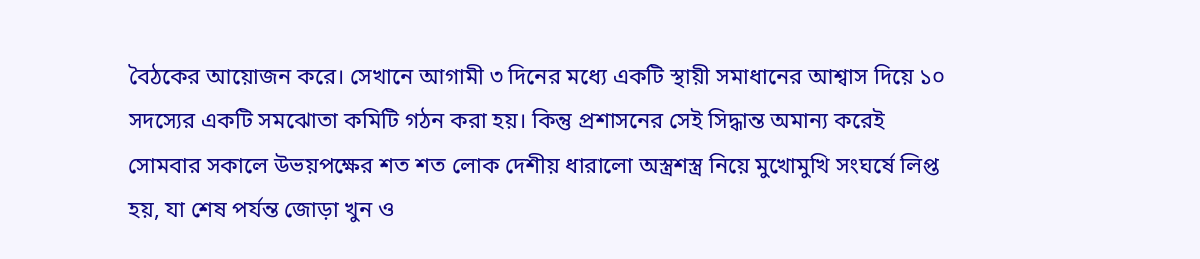বৈঠকের আয়োজন করে। সেখানে আগামী ৩ দিনের মধ্যে একটি স্থায়ী সমাধানের আশ্বাস দিয়ে ১০ সদস্যের একটি সমঝোতা কমিটি গঠন করা হয়। কিন্তু প্রশাসনের সেই সিদ্ধান্ত অমান্য করেই সোমবার সকালে উভয়পক্ষের শত শত লোক দেশীয় ধারালো অস্ত্রশস্ত্র নিয়ে মুখোমুখি সংঘর্ষে লিপ্ত হয়, যা শেষ পর্যন্ত জোড়া খুন ও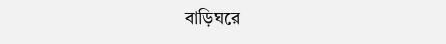বাড়িঘরে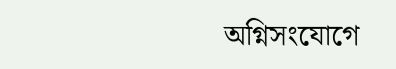অগ্নিসংযোগে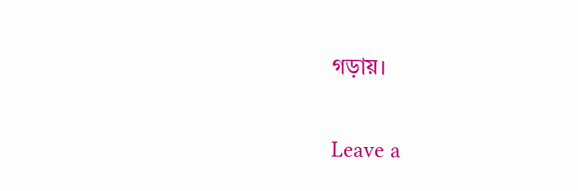গড়ায়।

Leave a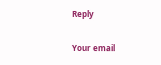Reply

Your email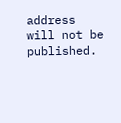address will not be published.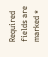Required fields are marked *